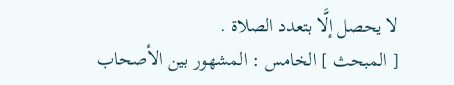لا يحصل إلَّا بتعدد الصلاة .
[ المبحث ] الخامس : المشهور بين الأصحاب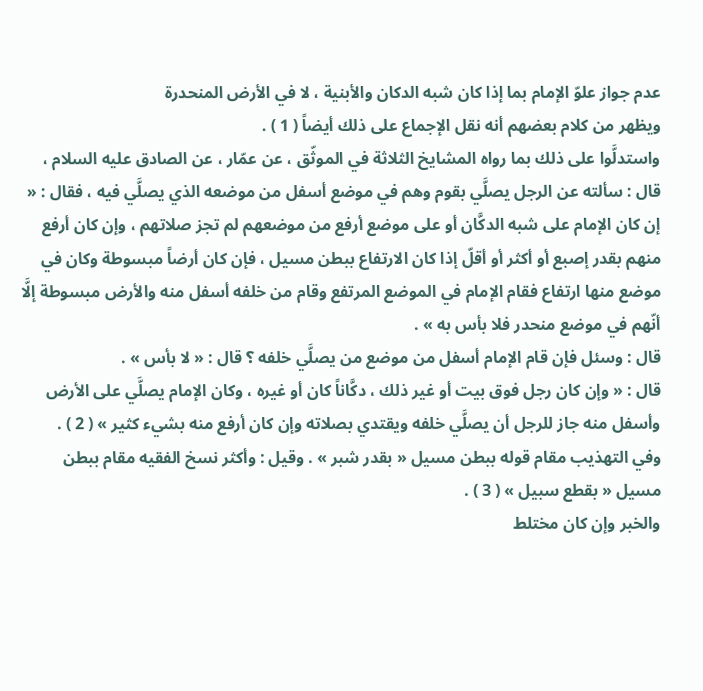عدم جواز علوّ الإمام بما إذا كان شبه الدكان والأبنية ، لا في الأرض المنحدرة
ويظهر من كلام بعضهم أنه نقل الإجماع على ذلك أيضاً ( 1 ) .
واستدلَّوا على ذلك بما رواه المشايخ الثلاثة في الموثّق ، عن عمّار ، عن الصادق عليه السلام ، قال : سألته عن الرجل يصلَّي بقوم وهم في موضع أسفل من موضعه الذي يصلَّي فيه ، فقال : « إن كان الإمام على شبه الدكَّان أو على موضع أرفع من موضعهم لم تجز صلاتهم ، وإن كان أرفع منهم بقدر إصبع أو أكثر أو أقلّ إذا كان الارتفاع ببطن مسيل ، فإن كان أرضاً مبسوطة وكان في موضع منها ارتفاع فقام الإمام في الموضع المرتفع وقام من خلفه أسفل منه والأرض مبسوطة إلَّا أنّهم في موضع منحدر فلا بأس به » .
قال : وسئل فإن قام الإمام أسفل من موضع من يصلَّي خلفه ؟ قال : « لا بأس » .
قال : « وإن كان رجل فوق بيت أو غير ذلك ، دكَّاناً كان أو غيره ، وكان الإمام يصلَّي على الأرض وأسفل منه جاز للرجل أن يصلَّي خلفه ويقتدي بصلاته وإن كان أرفع منه بشيء كثير » ( 2 ) .
وفي التهذيب مقام قوله ببطن مسيل « بقدر شبر » . وقيل : وأكثر نسخ الفقيه مقام ببطن مسيل « بقطع سبيل » ( 3 ) .
والخبر وإن كان مختلط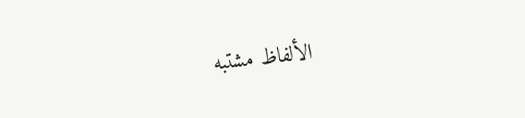الألفاظ مشتبه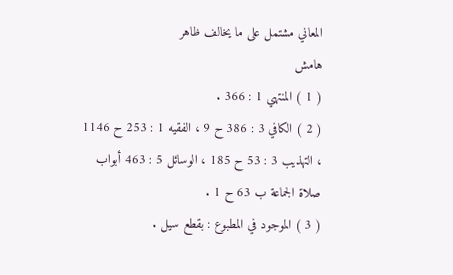المعاني مشتمل على ما يخالف ظاهر
هامش
( 1 ) المنتهي 1 : 366 .
( 2 ) الكافي 3 : 386 ح 9 ، الفقيه 1 : 253 ح 1146 ، التهذيب 3 : 53 ح 185 ، الوسائل 5 : 463 أبواب صلاة الجماعة ب 63 ح 1 .
( 3 ) الموجود في المطبوع : بقطع سيل .